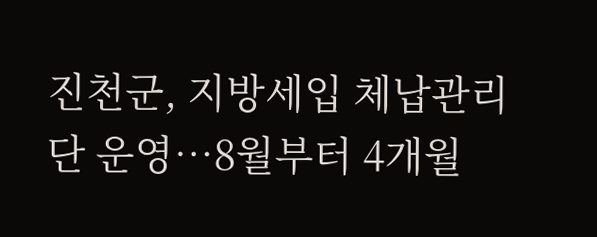진천군, 지방세입 체납관리단 운영…8월부터 4개월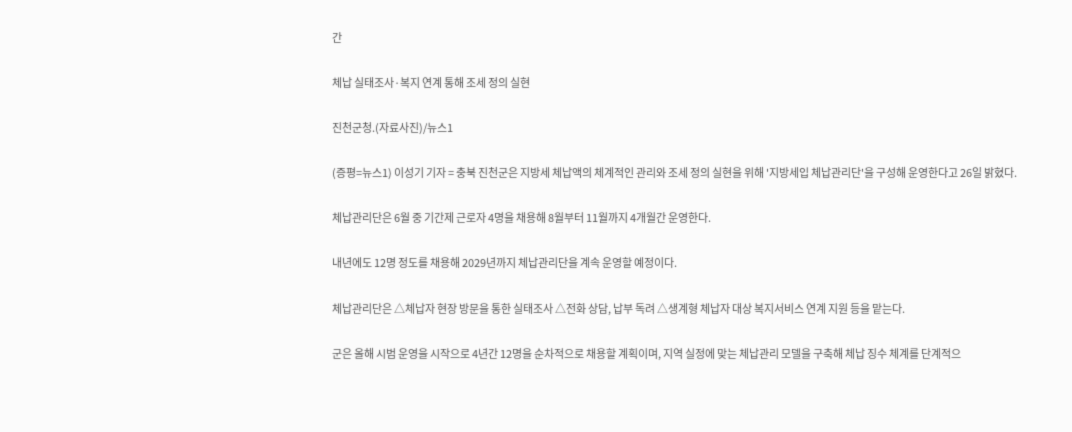간

체납 실태조사·복지 연계 통해 조세 정의 실현

진천군청.(자료사진)/뉴스1

(증평=뉴스1) 이성기 기자 = 충북 진천군은 지방세 체납액의 체계적인 관리와 조세 정의 실현을 위해 '지방세입 체납관리단'을 구성해 운영한다고 26일 밝혔다.

체납관리단은 6월 중 기간제 근로자 4명을 채용해 8월부터 11월까지 4개월간 운영한다.

내년에도 12명 정도를 채용해 2029년까지 체납관리단을 계속 운영할 예정이다.

체납관리단은 △체납자 현장 방문을 통한 실태조사 △전화 상담, 납부 독려 △생계형 체납자 대상 복지서비스 연계 지원 등을 맡는다.

군은 올해 시범 운영을 시작으로 4년간 12명을 순차적으로 채용할 계획이며, 지역 실정에 맞는 체납관리 모델을 구축해 체납 징수 체계를 단계적으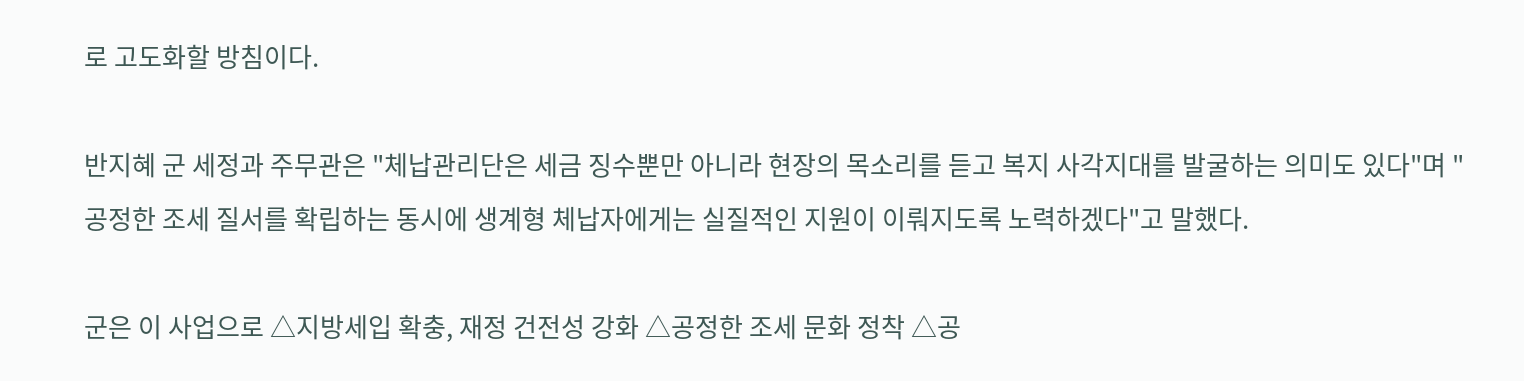로 고도화할 방침이다.

반지혜 군 세정과 주무관은 "체납관리단은 세금 징수뿐만 아니라 현장의 목소리를 듣고 복지 사각지대를 발굴하는 의미도 있다"며 "공정한 조세 질서를 확립하는 동시에 생계형 체납자에게는 실질적인 지원이 이뤄지도록 노력하겠다"고 말했다.

군은 이 사업으로 △지방세입 확충, 재정 건전성 강화 △공정한 조세 문화 정착 △공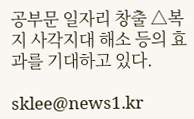공부문 일자리 창출 △복지 사각지대 해소 등의 효과를 기대하고 있다.

sklee@news1.kr